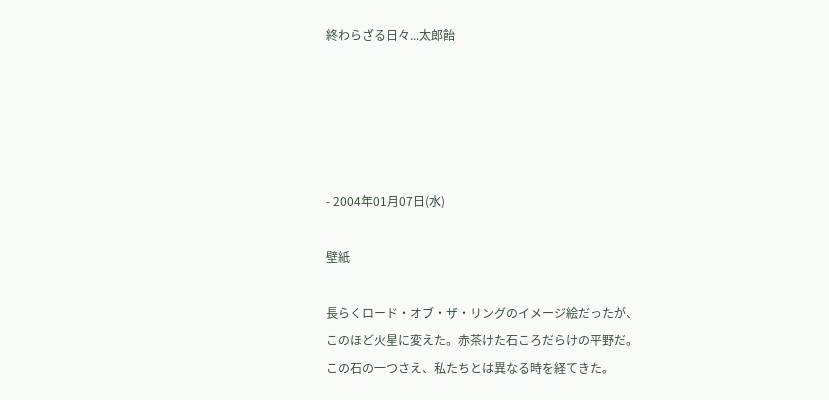終わらざる日々...太郎飴





- 2004年01月07日(水)

壁紙

長らくロード・オブ・ザ・リングのイメージ絵だったが、
このほど火星に変えた。赤茶けた石ころだらけの平野だ。
この石の一つさえ、私たちとは異なる時を経てきた。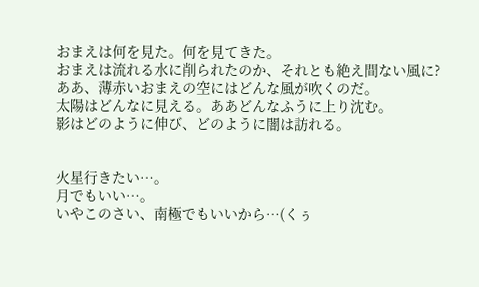おまえは何を見た。何を見てきた。
おまえは流れる水に削られたのか、それとも絶え間ない風に?
ああ、薄赤いおまえの空にはどんな風が吹くのだ。
太陽はどんなに見える。ああどんなふうに上り沈む。
影はどのように伸び、どのように闇は訪れる。


火星行きたい…。
月でもいい…。
いやこのさい、南極でもいいから…(くぅ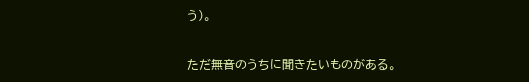う)。


ただ無音のうちに聞きたいものがある。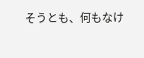そうとも、何もなけ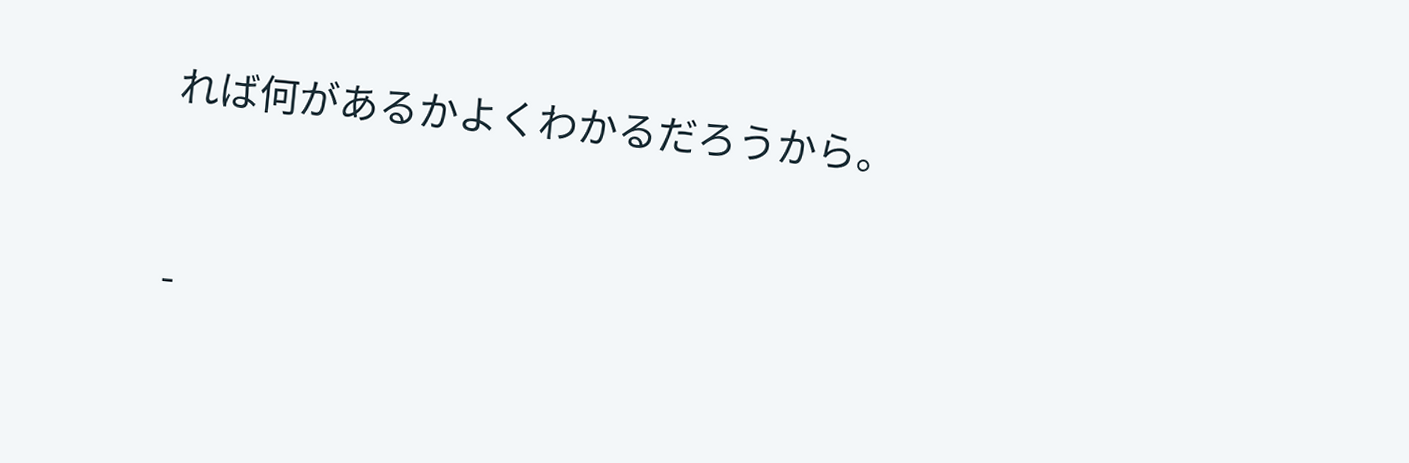れば何があるかよくわかるだろうから。


-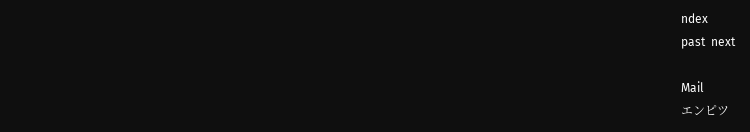ndex
past  next

Mail
エンピツ